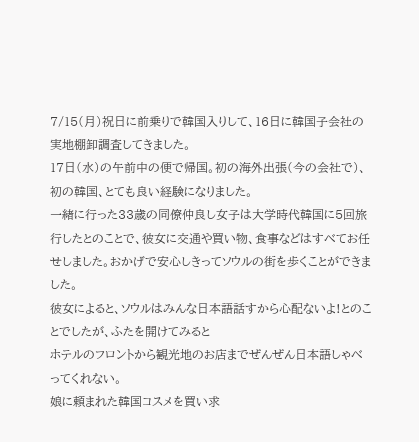7/15(月)祝日に前乗りで韓国入りして、16日に韓国子会社の実地棚卸調査してきました。
17日(水)の午前中の便で帰国。初の海外出張(今の会社で)、初の韓国、とても良い経験になりました。
一緒に行った33歳の同僚仲良し女子は大学時代韓国に5回旅行したとのことで、彼女に交通や買い物、食事などはすべてお任せしました。おかげで安心しきってソウルの街を歩くことができました。
彼女によると、ソウルはみんな日本語話すから心配ないよ!とのことでしたが、ふたを開けてみると
ホテルのフロントから観光地のお店までぜんぜん日本語しゃべってくれない。
娘に頼まれた韓国コスメを買い求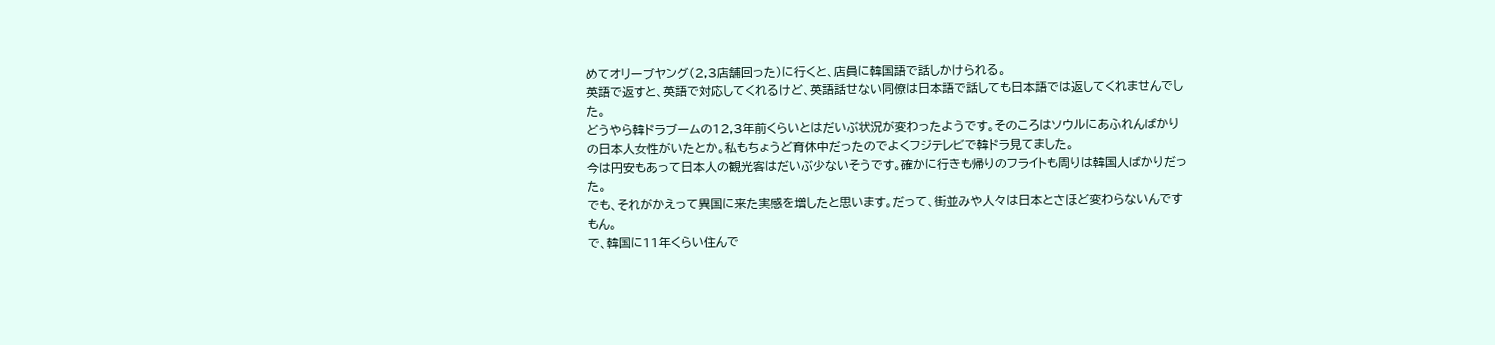めてオリーブヤング(2,3店舗回った)に行くと、店員に韓国語で話しかけられる。
英語で返すと、英語で対応してくれるけど、英語話せない同僚は日本語で話しても日本語では返してくれませんでした。
どうやら韓ドラブームの12,3年前くらいとはだいぶ状況が変わったようです。そのころはソウルにあふれんばかりの日本人女性がいたとか。私もちょうど育休中だったのでよくフジテレビで韓ドラ見てました。
今は円安もあって日本人の観光客はだいぶ少ないそうです。確かに行きも帰りのフライトも周りは韓国人ばかりだった。
でも、それがかえって異国に来た実感を増したと思います。だって、街並みや人々は日本とさほど変わらないんですもん。
で、韓国に11年くらい住んで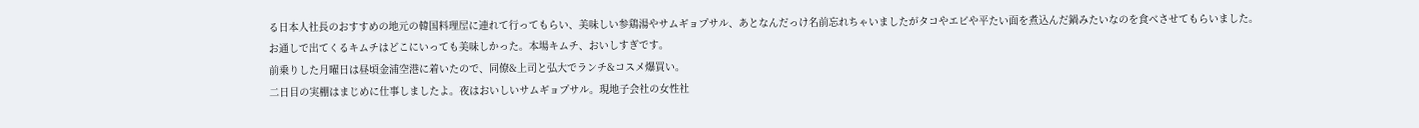る日本人社長のおすすめの地元の韓国料理屋に連れて行ってもらい、美味しい参鶏湯やサムギョプサル、あとなんだっけ名前忘れちゃいましたがタコやエビや平たい面を煮込んだ鍋みたいなのを食べさせてもらいました。
お通しで出てくるキムチはどこにいっても美味しかった。本場キムチ、おいしすぎです。
前乗りした月曜日は昼頃金浦空港に着いたので、同僚&上司と弘大でランチ&コスメ爆買い。
二日目の実棚はまじめに仕事しましたよ。夜はおいしいサムギョプサル。現地子会社の女性社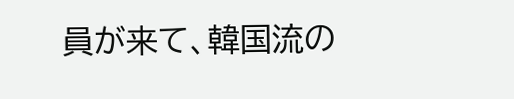員が来て、韓国流の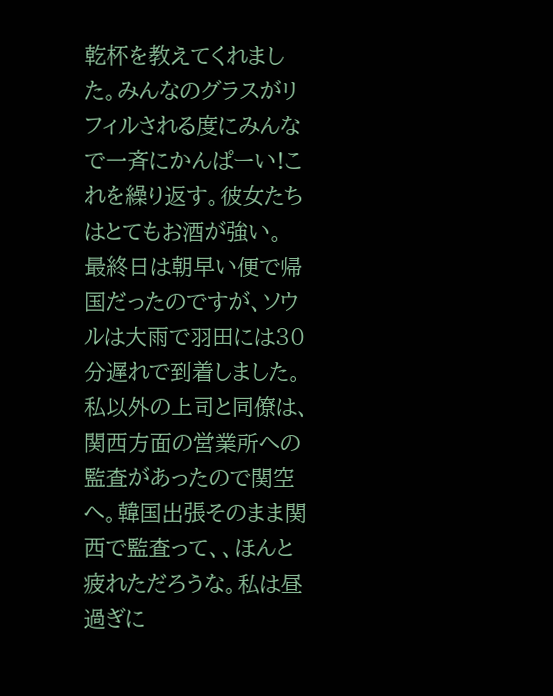乾杯を教えてくれました。みんなのグラスがリフィルされる度にみんなで一斉にかんぱーい!これを繰り返す。彼女たちはとてもお酒が強い。
最終日は朝早い便で帰国だったのですが、ソウルは大雨で羽田には30分遅れで到着しました。
私以外の上司と同僚は、関西方面の営業所への監査があったので関空へ。韓国出張そのまま関西で監査って、、ほんと疲れただろうな。私は昼過ぎに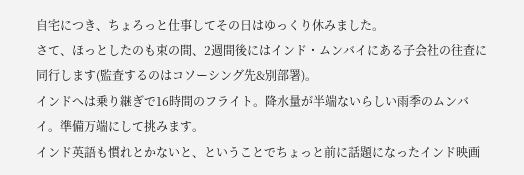自宅につき、ちょろっと仕事してその日はゆっくり休みました。
さて、ほっとしたのも束の間、2週間後にはインド・ムンバイにある子会社の往査に同行します(監査するのはコソーシング先&別部署)。
インドへは乗り継ぎで16時間のフライト。降水量が半端ないらしい雨季のムンバイ。準備万端にして挑みます。
インド英語も慣れとかないと、ということでちょっと前に話題になったインド映画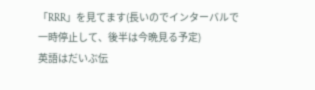「RRR」を見てます(長いのでインターバルで一時停止して、後半は今晩見る予定)
英語はだいぶ伝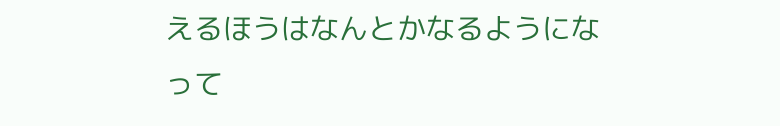えるほうはなんとかなるようになって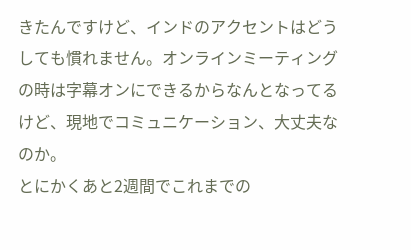きたんですけど、インドのアクセントはどうしても慣れません。オンラインミーティングの時は字幕オンにできるからなんとなってるけど、現地でコミュニケーション、大丈夫なのか。
とにかくあと2週間でこれまでの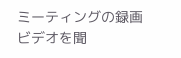ミーティングの録画ビデオを聞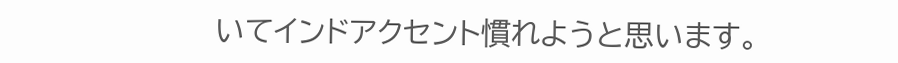いてインドアクセント慣れようと思います。